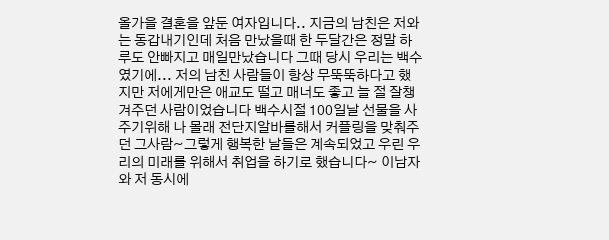올가을 결혼을 앞둔 여자입니다.. 지금의 남친은 저와는 동갑내기인데 처음 만났을때 한 두달간은 정말 하루도 안빠지고 매일만났습니다 그때 당시 우리는 백수였기에... 저의 남친 사람들이 항상 무뚝뚝하다고 했지만 저에게만은 애교도 떨고 매너도 좋고 늘 절 잘챙겨주던 사람이었습니다 백수시절 100일날 선물을 사주기위해 나 몰래 전단지알바를해서 커플링을 맞춰주던 그사람~그렇게 행복한 날들은 계속되었고 우린 우리의 미래를 위해서 취업을 하기로 했습니다~ 이남자와 저 동시에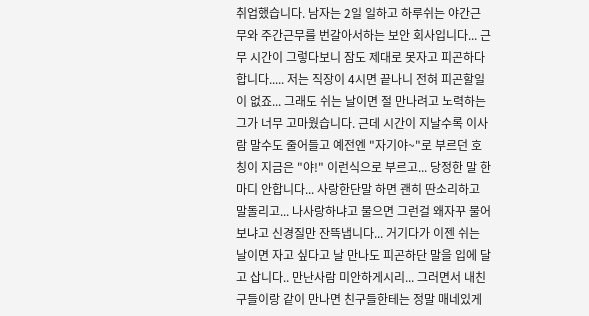취업했습니다. 남자는 2일 일하고 하루쉬는 야간근무와 주간근무를 번갈아서하는 보안 회사입니다... 근무 시간이 그렇다보니 잠도 제대로 못자고 피곤하다합니다..... 저는 직장이 4시면 끝나니 전혀 피곤할일이 없죠... 그래도 쉬는 날이면 절 만나려고 노력하는 그가 너무 고마웠습니다. 근데 시간이 지날수록 이사람 말수도 줄어들고 예전엔 "자기야~"로 부르던 호칭이 지금은 "야!" 이런식으로 부르고... 당정한 말 한마디 안합니다... 사랑한단말 하면 괜히 딴소리하고 말돌리고... 나사랑하냐고 물으면 그런걸 왜자꾸 물어보냐고 신경질만 잔뜩냅니다... 거기다가 이젠 쉬는 날이면 자고 싶다고 날 만나도 피곤하단 말을 입에 달고 삽니다.. 만난사람 미안하게시리... 그러면서 내친구들이랑 같이 만나면 친구들한테는 정말 매네있게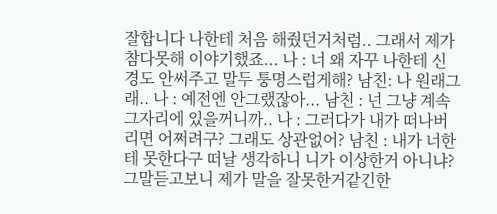잘합니다 나한테 처음 해줬던거처럼.. 그래서 제가 참다못해 이야기했죠... 나 : 너 왜 자꾸 나한테 신경도 안써주고 말두 퉁명스럽게해? 남친: 나 원래그래.. 나 : 예전엔 안그랬잖아... 남친 : 넌 그냥 계속 그자리에 있을꺼니까.. 나 : 그러다가 내가 떠나버리면 어쩌려구? 그래도 상관없어? 남친 : 내가 너한테 못한다구 떠날 생각하니 니가 이상한거 아니냐? 그말듣고보니 제가 말을 잘못한거같긴한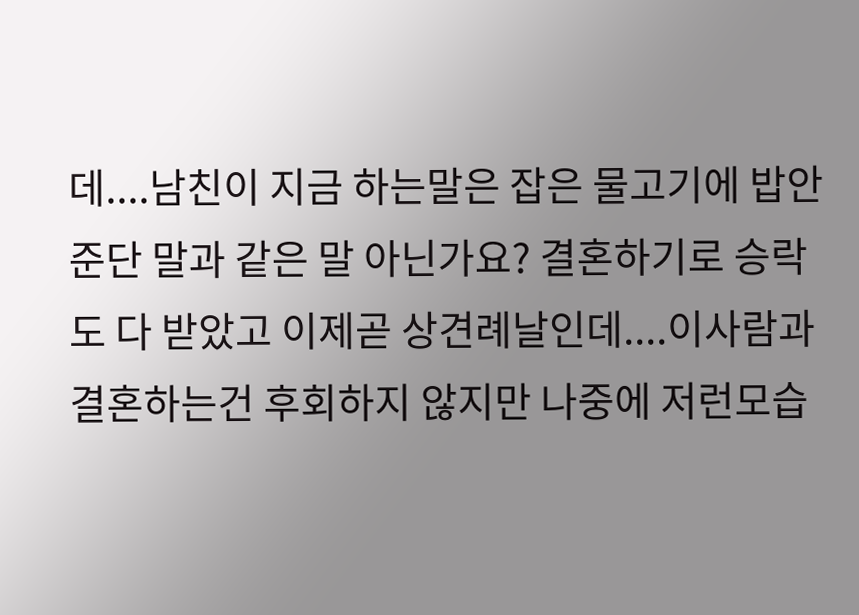데....남친이 지금 하는말은 잡은 물고기에 밥안준단 말과 같은 말 아닌가요? 결혼하기로 승락도 다 받았고 이제곧 상견례날인데....이사람과 결혼하는건 후회하지 않지만 나중에 저런모습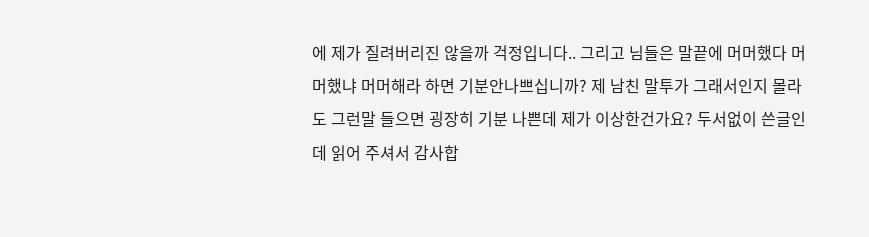에 제가 질려버리진 않을까 걱정입니다.. 그리고 님들은 말끝에 머머했다 머머했냐 머머해라 하면 기분안나쁘십니까? 제 남친 말투가 그래서인지 몰라도 그런말 들으면 굉장히 기분 나쁜데 제가 이상한건가요? 두서없이 쓴글인데 읽어 주셔서 감사합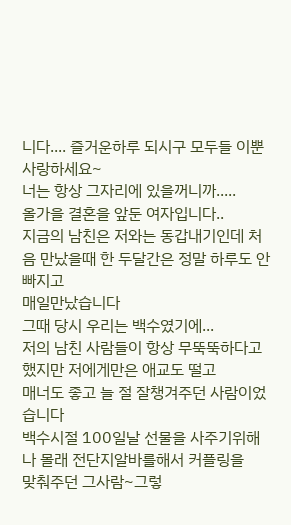니다.... 즐거운하루 되시구 모두들 이뿐 사랑하세요~
너는 항상 그자리에 있을꺼니까.....
올가을 결혼을 앞둔 여자입니다..
지금의 남친은 저와는 동갑내기인데 처음 만났을때 한 두달간은 정말 하루도 안빠지고
매일만났습니다
그때 당시 우리는 백수였기에...
저의 남친 사람들이 항상 무뚝뚝하다고 했지만 저에게만은 애교도 떨고
매너도 좋고 늘 절 잘챙겨주던 사람이었습니다
백수시절 100일날 선물을 사주기위해 나 몰래 전단지알바를해서 커플링을
맞춰주던 그사람~그렇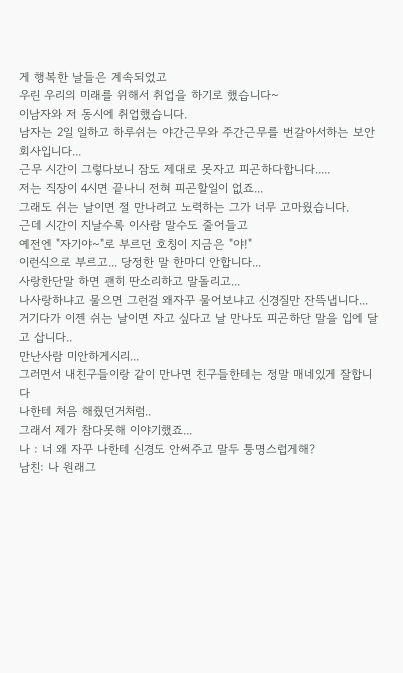게 행복한 날들은 계속되었고
우린 우리의 미래를 위해서 취업을 하기로 했습니다~
이남자와 저 동시에 취업했습니다.
남자는 2일 일하고 하루쉬는 야간근무와 주간근무를 번갈아서하는 보안 회사입니다...
근무 시간이 그렇다보니 잠도 제대로 못자고 피곤하다합니다.....
저는 직장이 4시면 끝나니 전혀 피곤할일이 없죠...
그래도 쉬는 날이면 절 만나려고 노력하는 그가 너무 고마웠습니다.
근데 시간이 지날수록 이사람 말수도 줄어들고
예전엔 "자기야~"로 부르던 호칭이 지금은 "야!"
이런식으로 부르고... 당정한 말 한마디 안합니다...
사랑한단말 하면 괜히 딴소리하고 말돌리고...
나사랑하냐고 물으면 그런걸 왜자꾸 물어보냐고 신경질만 잔뜩냅니다...
거기다가 이젠 쉬는 날이면 자고 싶다고 날 만나도 피곤하단 말을 입에 달고 삽니다..
만난사람 미안하게시리...
그러면서 내친구들이랑 같이 만나면 친구들한테는 정말 매네있게 잘합니다
나한테 처음 해줬던거처럼..
그래서 제가 참다못해 이야기했죠...
나 : 너 왜 자꾸 나한테 신경도 안써주고 말두 퉁명스럽게해?
남친: 나 원래그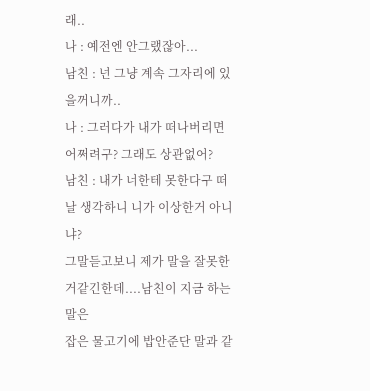래..
나 : 예전엔 안그랬잖아...
남친 : 넌 그냥 계속 그자리에 있을꺼니까..
나 : 그러다가 내가 떠나버리면 어쩌려구? 그래도 상관없어?
남친 : 내가 너한테 못한다구 떠날 생각하니 니가 이상한거 아니냐?
그말듣고보니 제가 말을 잘못한거같긴한데....남친이 지금 하는말은
잡은 물고기에 밥안준단 말과 같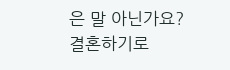은 말 아닌가요?
결혼하기로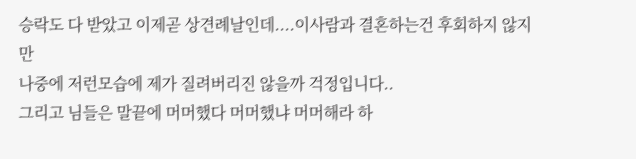승락도 다 받았고 이제곧 상견례날인데....이사람과 결혼하는건 후회하지 않지만
나중에 저런모습에 제가 질려버리진 않을까 걱정입니다..
그리고 님들은 말끝에 머머했다 머머했냐 머머해라 하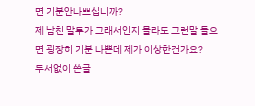면 기분안나쁘십니까?
제 남친 말투가 그래서인지 몰라도 그런말 들으면 굉장히 기분 나쁜데 제가 이상한건가요?
두서없이 쓴글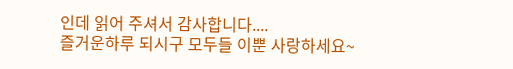인데 읽어 주셔서 감사합니다....
즐거운하루 되시구 모두들 이뿐 사랑하세요~